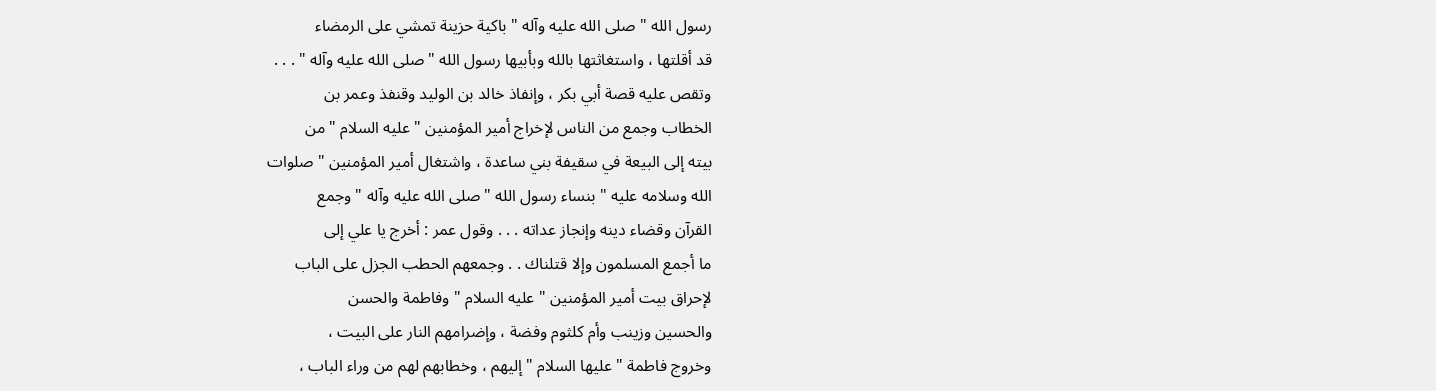رسول الله " صلى الله عليه وآله " باكية حزينة تمشي على الرمضاء
قد أقلتها ، واستغاثتها بالله وبأبيها رسول الله " صلى الله عليه وآله " . . .
وتقص عليه قصة أبي بكر ، وإنفاذ خالد بن الوليد وقنفذ وعمر بن
الخطاب وجمع من الناس لإخراج أمير المؤمنين " عليه السلام " من
بيته إلى البيعة في سقيفة بني ساعدة ، واشتغال أمير المؤمنين " صلوات
الله وسلامه عليه " بنساء رسول الله " صلى الله عليه وآله " وجمع
القرآن وقضاء دينه وإنجاز عداته . . . وقول عمر : أخرج يا علي إلى
ما أجمع المسلمون وإلا قتلناك . . وجمعهم الحطب الجزل على الباب
لإحراق بيت أمير المؤمنين " عليه السلام " وفاطمة والحسن
والحسين وزينب وأم كلثوم وفضة ، وإضرامهم النار على البيت ،
وخروج فاطمة " عليها السلام " إليهم ، وخطابهم لهم من وراء الباب ،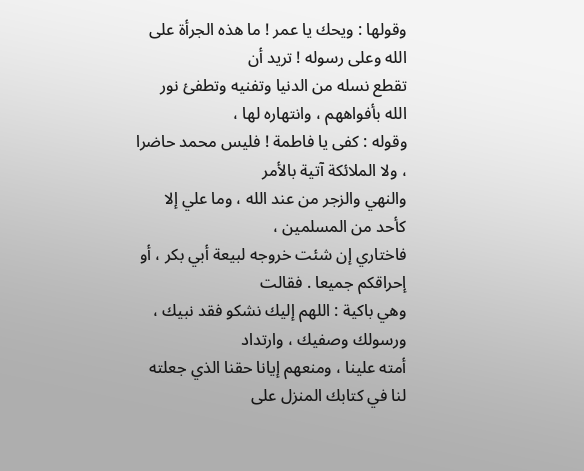وقولها : ويحك يا عمر ! ما هذه الجرأة على الله وعلى رسوله ! تريد أن
تقطع نسله من الدنيا وتفنيه وتطفئ نور الله بأفواههم ، وانتهاره لها ،
وقوله : كفى يا فاطمة ! فليس محمد حاضرا ، ولا الملائكة آتية بالأمر
والنهي والزجر من عند الله ، وما علي إلا كأحد من المسلمين ،
فاختاري إن شئت خروجه لبيعة أبي بكر ، أو إحراقكم جميعا . فقالت
وهي باكية : اللهم إليك نشكو فقد نبيك ، ورسولك وصفيك ، وارتداد
أمته علينا ، ومنعهم إيانا حقنا الذي جعلته لنا في كتابك المنزل على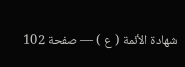شهادة الأئمة ( ع ) — صفحة 102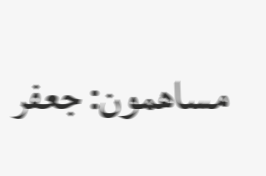مساهمون: جعفر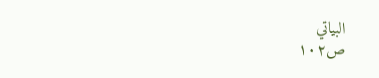البياتي
ص١٠٢